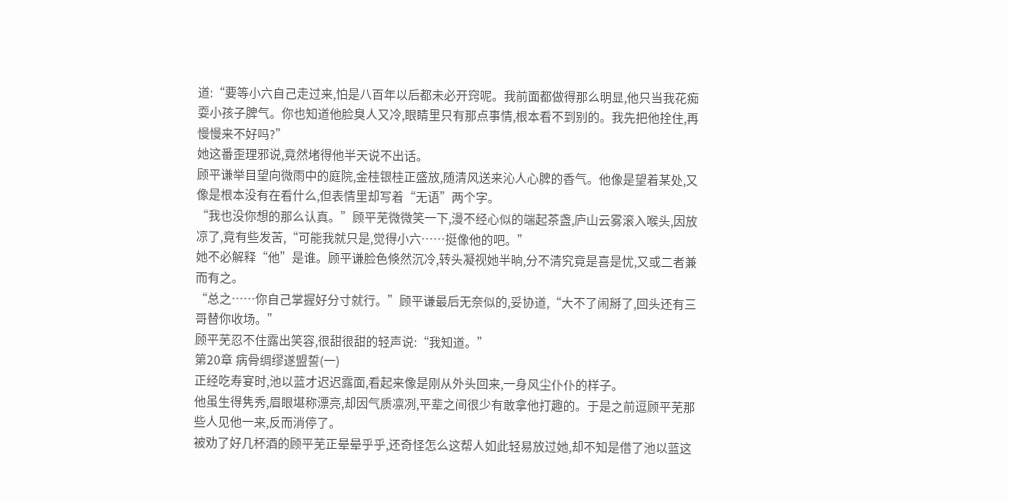道:“要等小六自己走过来,怕是八百年以后都未必开窍呢。我前面都做得那么明显,他只当我花痴耍小孩子脾气。你也知道他脸臭人又冷,眼睛里只有那点事情,根本看不到别的。我先把他拴住,再慢慢来不好吗?”
她这番歪理邪说,竟然堵得他半天说不出话。
顾平谦举目望向微雨中的庭院,金桂银桂正盛放,随清风送来沁人心脾的香气。他像是望着某处,又像是根本没有在看什么,但表情里却写着“无语”两个字。
“我也没你想的那么认真。”顾平芜微微笑一下,漫不经心似的端起茶盏,庐山云雾滚入喉头,因放凉了,竟有些发苦,“可能我就只是,觉得小六……挺像他的吧。”
她不必解释“他”是谁。顾平谦脸色倏然沉冷,转头凝视她半晌,分不清究竟是喜是忧,又或二者兼而有之。
“总之……你自己掌握好分寸就行。”顾平谦最后无奈似的,妥协道,“大不了闹掰了,回头还有三哥替你收场。”
顾平芜忍不住露出笑容,很甜很甜的轻声说:“我知道。”
第20章 病骨绸缪遂盟誓(一)
正经吃寿宴时,池以蓝才迟迟露面,看起来像是刚从外头回来,一身风尘仆仆的样子。
他虽生得隽秀,眉眼堪称漂亮,却因气质凛冽,平辈之间很少有敢拿他打趣的。于是之前逗顾平芜那些人见他一来,反而消停了。
被劝了好几杯酒的顾平芜正晕晕乎乎,还奇怪怎么这帮人如此轻易放过她,却不知是借了池以蓝这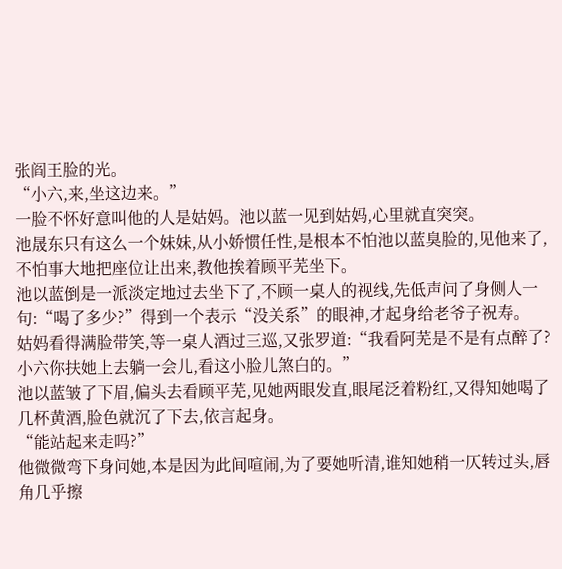张阎王脸的光。
“小六,来,坐这边来。”
一脸不怀好意叫他的人是姑妈。池以蓝一见到姑妈,心里就直突突。
池晟东只有这么一个妹妹,从小娇惯任性,是根本不怕池以蓝臭脸的,见他来了,不怕事大地把座位让出来,教他挨着顾平芜坐下。
池以蓝倒是一派淡定地过去坐下了,不顾一桌人的视线,先低声问了身侧人一句:“喝了多少?”得到一个表示“没关系”的眼神,才起身给老爷子祝寿。
姑妈看得满脸带笑,等一桌人酒过三巡,又张罗道:“我看阿芜是不是有点醉了?小六你扶她上去躺一会儿,看这小脸儿煞白的。”
池以蓝皱了下眉,偏头去看顾平芜,见她两眼发直,眼尾泛着粉红,又得知她喝了几杯黄酒,脸色就沉了下去,依言起身。
“能站起来走吗?”
他微微弯下身问她,本是因为此间喧闹,为了要她听清,谁知她稍一仄转过头,唇角几乎擦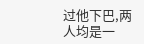过他下巴,两人均是一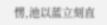愣,池以蓝立刻直